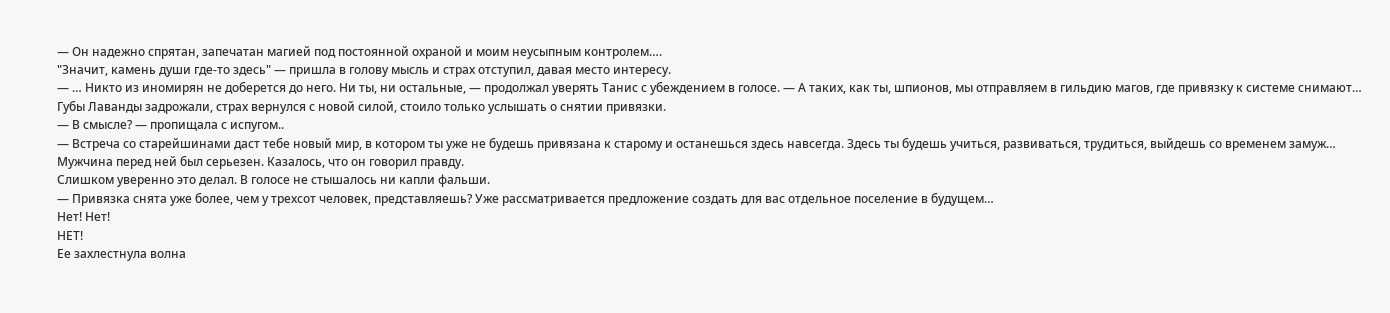— Он надежно спрятан, запечатан магией под постоянной охраной и моим неусыпным контролем….
"Значит, камень души где-то здесь" — пришла в голову мысль и страх отступил, давая место интересу.
— … Никто из иномирян не доберется до него. Ни ты, ни остальные, — продолжал уверять Танис с убеждением в голосе. — А таких, как ты, шпионов, мы отправляем в гильдию магов, где привязку к системе снимают…
Губы Лаванды задрожали, страх вернулся с новой силой, стоило только услышать о снятии привязки.
— В смысле? — пропищала с испугом..
— Встреча со старейшинами даст тебе новый мир, в котором ты уже не будешь привязана к старому и останешься здесь навсегда. Здесь ты будешь учиться, развиваться, трудиться, выйдешь со временем замуж…
Мужчина перед ней был серьезен. Казалось, что он говорил правду.
Слишком уверенно это делал. В голосе не стышалось ни капли фальши.
— Привязка снята уже более, чем у трехсот человек, представляешь? Уже рассматривается предложение создать для вас отдельное поселение в будущем…
Нет! Нет!
НЕТ!
Ее захлестнула волна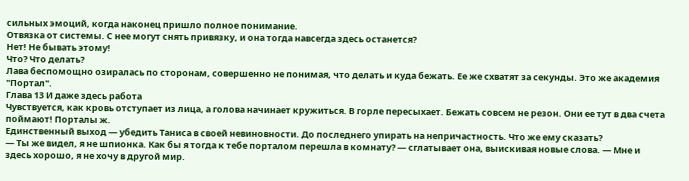сильных эмоций, когда наконец пришло полное понимание.
Отвязка от системы. С нее могут снять привязку, и она тогда навсегда здесь останется?
Нет! Не бывать этому!
Что? Что делать?
Лава беспомощно озиралась по сторонам, совершенно не понимая, что делать и куда бежать. Ее же схватят за секунды. Это же академия "Портал".
Глава 13 И даже здесь работа
Чувствуется, как кровь отступает из лица, а голова начинает кружиться. В горле пересыхает. Бежать совсем не резон. Они ее тут в два счета поймают! Порталы ж.
Единственный выход — убедить Таниса в своей невиновности. До последнего упирать на непричастность. Что же ему сказать?
— Ты же видел, я не шпионка. Как бы я тогда к тебе порталом перешла в комнату? — сглатывает она, выискивая новые слова. — Мне и здесь хорошо, я не хочу в другой мир.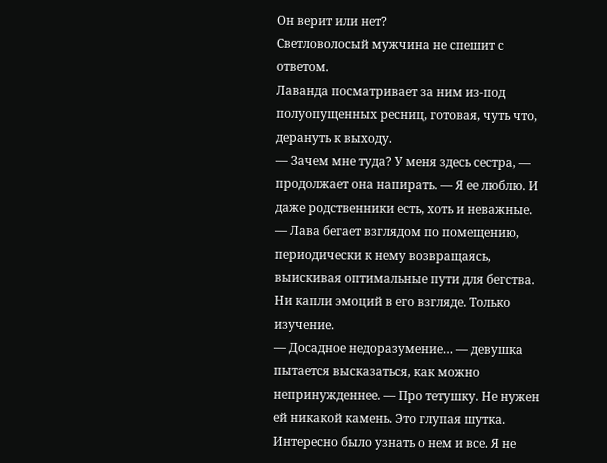Он верит или нет?
Светловолосый мужчина не спешит с ответом.
Лаванда посматривает за ним из-под полуопущенных ресниц, готовая, чуть что, дерануть к выходу.
— Зачем мне туда? У меня здесь сестра, — продолжает она напирать. — Я ее люблю. И даже родственники есть, хоть и неважные. — Лава бегает взглядом по помещению, периодически к нему возвращаясь, выискивая оптимальные пути для бегства.
Ни капли эмоций в его взгляде. Только изучение.
— Досадное недоразумение… — девушка пытается высказаться, как можно непринужденнее. — Про тетушку. Не нужен ей никакой камень. Это глупая шутка. Интересно было узнать о нем и все. Я не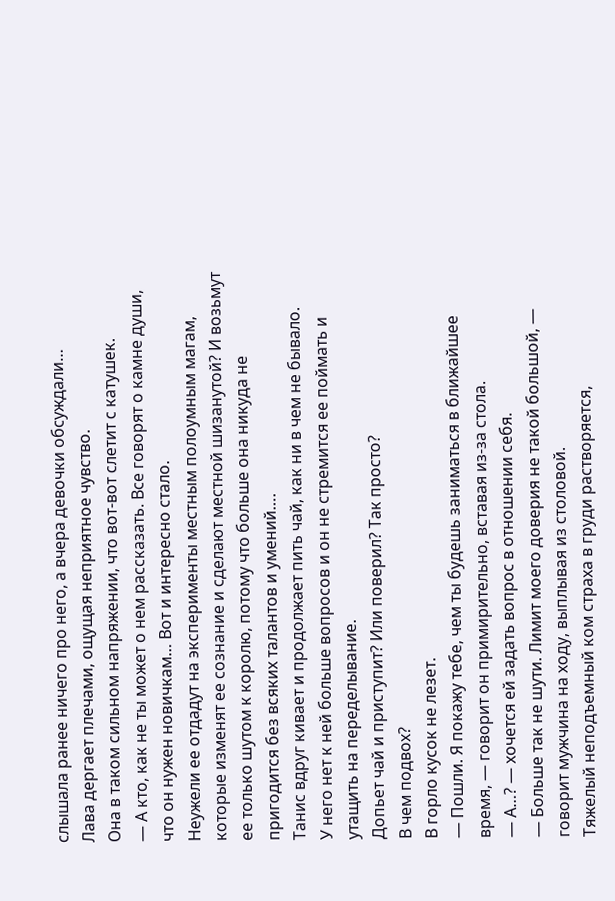слышала ранее ничего про него, а вчера девочки обсуждали…
Лава дергает плечами, ощущая неприятное чувство.
Она в таком сильном напряжении, что вот-вот слетит с катушек.
— А кто, как не ты может о нем рассказать. Все говорят о камне души, что он нужен новичкам… Вот и интересно стало.
Неужели ее отдадут на эксперименты местным полоумным магам, которые изменят ее сознание и сделают местной шизанутой? И возьмут ее только шутом к королю, потому что больше она никуда не пригодится без всяких талантов и умений….
Танис вдруг кивает и продолжает пить чай, как ни в чем не бывало.
У него нет к ней больше вопросов и он не стремится ее поймать и утащить на переделывание.
Допьет чай и приступит? Или поверил? Так просто?
В чем подвох?
В горло кусок не лезет.
— Пошли. Я покажу тебе, чем ты будешь заниматься в ближайшее время, — говорит он примирительно, вставая из-за стола.
— А…? — хочется ей задать вопрос в отношении себя.
— Больше так не шути. Лимит моего доверия не такой большой, — говорит мужчина на ходу, выплывая из столовой.
Тяжелый неподъемный ком страха в груди растворяется,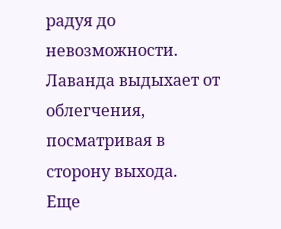радуя до невозможности.
Лаванда выдыхает от облегчения, посматривая в сторону выхода.
Еще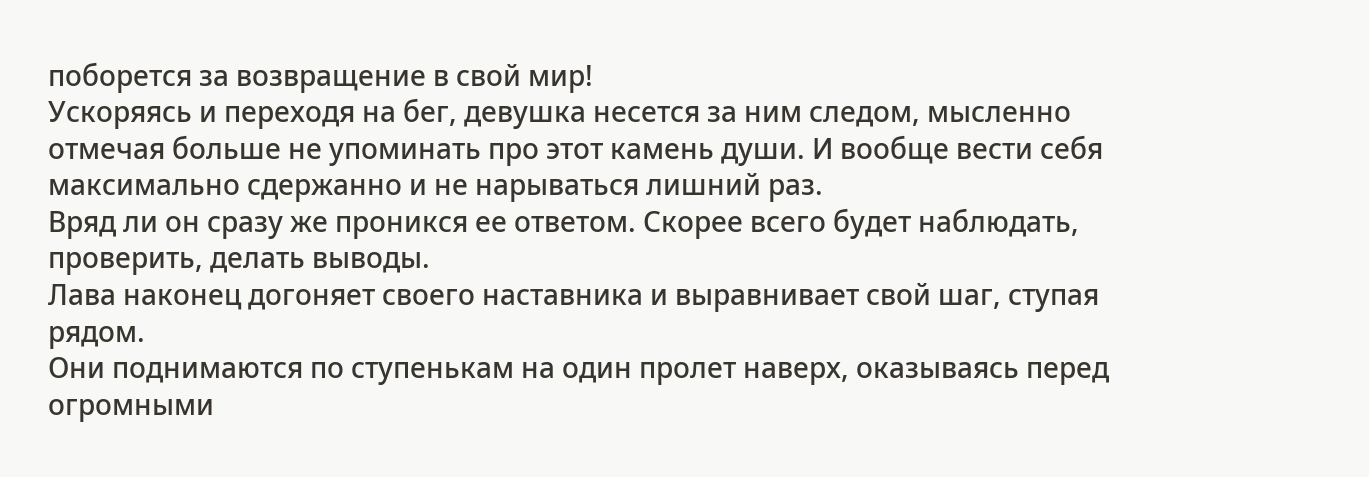поборется за возвращение в свой мир!
Ускоряясь и переходя на бег, девушка несется за ним следом, мысленно отмечая больше не упоминать про этот камень души. И вообще вести себя максимально сдержанно и не нарываться лишний раз.
Вряд ли он сразу же проникся ее ответом. Скорее всего будет наблюдать, проверить, делать выводы.
Лава наконец догоняет своего наставника и выравнивает свой шаг, ступая рядом.
Они поднимаются по ступенькам на один пролет наверх, оказываясь перед огромными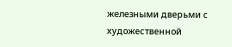железными дверьми с художественной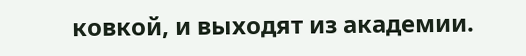ковкой, и выходят из академии.